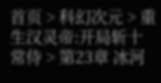首页 > 科幻次元 > 重生汉灵帝:开局斩十常侍 > 第23章 冰河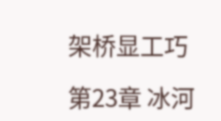架桥显工巧

第23章 冰河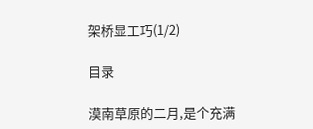架桥显工巧(1/2)

目录

漠南草原的二月,是个充满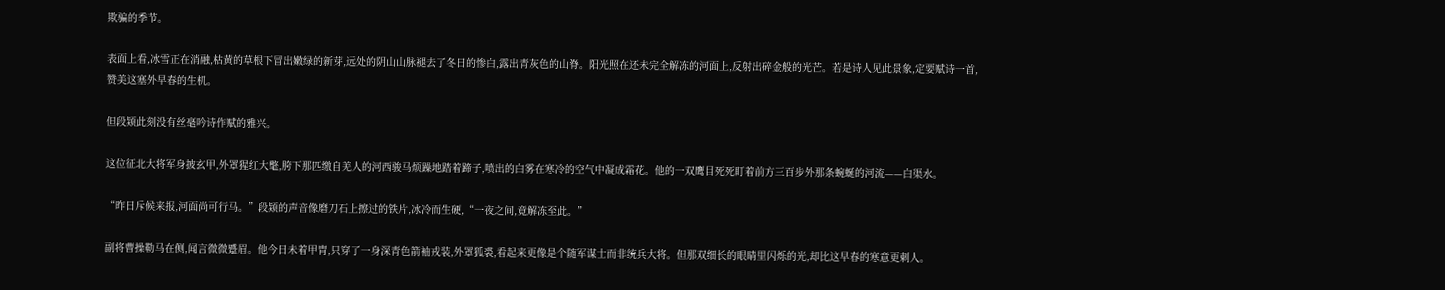欺骗的季节。

表面上看,冰雪正在消融,枯黄的草根下冒出嫩绿的新芽,远处的阴山山脉褪去了冬日的惨白,露出青灰色的山脊。阳光照在还未完全解冻的河面上,反射出碎金般的光芒。若是诗人见此景象,定要赋诗一首,赞美这塞外早春的生机。

但段颎此刻没有丝毫吟诗作赋的雅兴。

这位征北大将军身披玄甲,外罩猩红大氅,胯下那匹缴自羌人的河西骏马烦躁地踏着蹄子,喷出的白雾在寒冷的空气中凝成霜花。他的一双鹰目死死盯着前方三百步外那条蜿蜒的河流——白渠水。

“昨日斥候来报,河面尚可行马。”段颎的声音像磨刀石上擦过的铁片,冰冷而生硬,“一夜之间,竟解冻至此。”

副将曹操勒马在侧,闻言微微蹙眉。他今日未着甲胄,只穿了一身深青色箭袖戎装,外罩狐裘,看起来更像是个随军谋士而非统兵大将。但那双细长的眼睛里闪烁的光,却比这早春的寒意更刺人。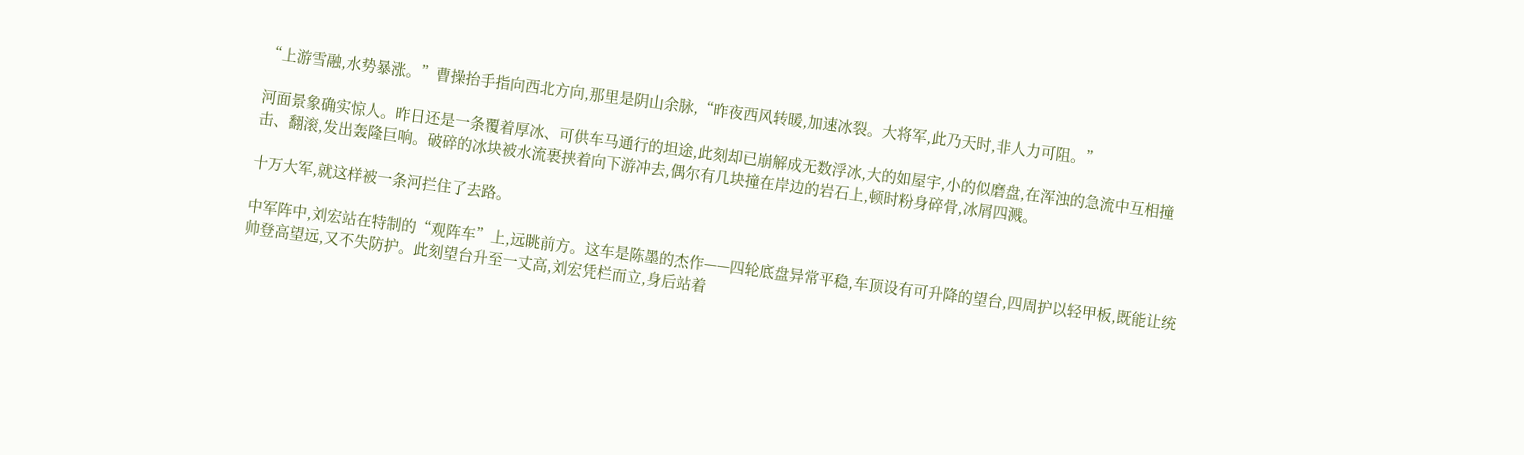“上游雪融,水势暴涨。”曹操抬手指向西北方向,那里是阴山余脉,“昨夜西风转暖,加速冰裂。大将军,此乃天时,非人力可阻。”

河面景象确实惊人。昨日还是一条覆着厚冰、可供车马通行的坦途,此刻却已崩解成无数浮冰,大的如屋宇,小的似磨盘,在浑浊的急流中互相撞击、翻滚,发出轰隆巨响。破碎的冰块被水流裹挟着向下游冲去,偶尔有几块撞在岸边的岩石上,顿时粉身碎骨,冰屑四溅。

十万大军,就这样被一条河拦住了去路。

中军阵中,刘宏站在特制的“观阵车”上,远眺前方。这车是陈墨的杰作——四轮底盘异常平稳,车顶设有可升降的望台,四周护以轻甲板,既能让统帅登高望远,又不失防护。此刻望台升至一丈高,刘宏凭栏而立,身后站着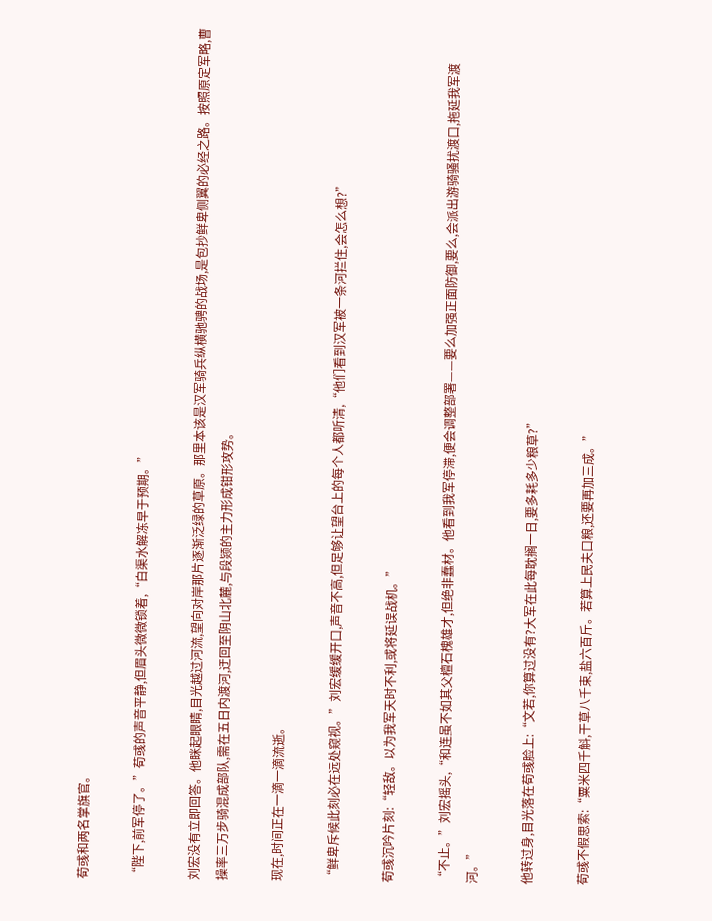荀彧和两名掌旗官。

“陛下,前军停了。”荀彧的声音平静,但眉头微微锁着,“白渠水解冻早于预期。”

刘宏没有立即回答。他眯起眼睛,目光越过河流,望向对岸那片逐渐泛绿的草原。那里本该是汉军骑兵纵横驰骋的战场,是包抄鲜卑侧翼的必经之路。按照原定军略,曹操率三万步骑混成部队,需在五日内渡河,迂回至阴山北麓,与段颎的主力形成钳形攻势。

现在,时间正在一滴一滴流逝。

“鲜卑斥候此刻必在远处窥视。”刘宏缓缓开口,声音不高,但足够让望台上的每个人都听清,“他们看到汉军被一条河拦住,会怎么想?”

荀彧沉吟片刻:“轻敌。以为我军天时不利,或将延误战机。”

“不止。”刘宏摇头,“和连虽不如其父檀石槐雄才,但绝非蠢材。他看到我军停滞,便会调整部署——要么加强正面防御,要么,会派出游骑骚扰渡口,拖延我军渡河。”

他转过身,目光落在荀彧脸上:“文若,你算过没有?大军在此每耽搁一日,要多耗多少粮草?”

荀彧不假思索:“粟米四千斛,干草八千束,盐六百斤。若算上民夫口粮,还要再加三成。”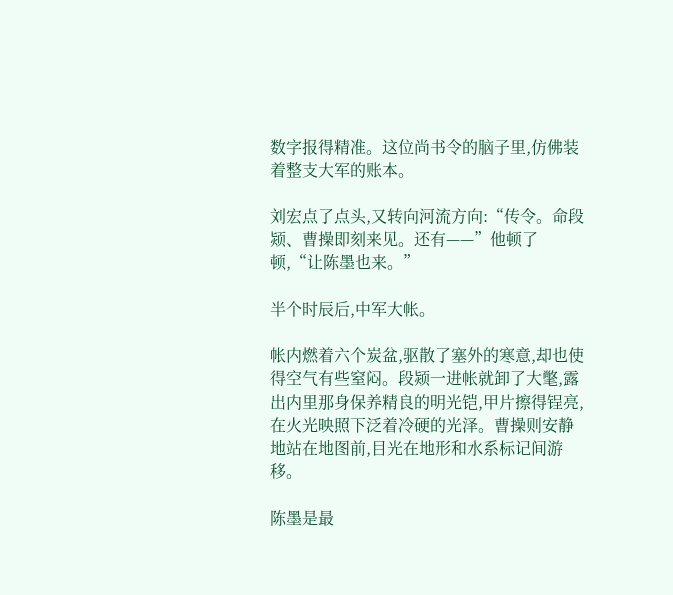数字报得精准。这位尚书令的脑子里,仿佛装着整支大军的账本。

刘宏点了点头,又转向河流方向:“传令。命段颎、曹操即刻来见。还有——”他顿了顿,“让陈墨也来。”

半个时辰后,中军大帐。

帐内燃着六个炭盆,驱散了塞外的寒意,却也使得空气有些窒闷。段颎一进帐就卸了大氅,露出内里那身保养精良的明光铠,甲片擦得锃亮,在火光映照下泛着冷硬的光泽。曹操则安静地站在地图前,目光在地形和水系标记间游移。

陈墨是最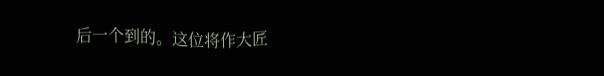后一个到的。这位将作大匠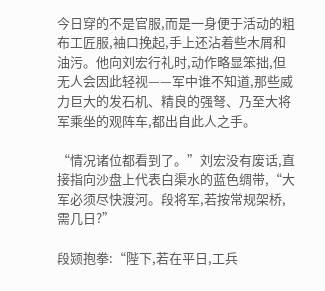今日穿的不是官服,而是一身便于活动的粗布工匠服,袖口挽起,手上还沾着些木屑和油污。他向刘宏行礼时,动作略显笨拙,但无人会因此轻视——军中谁不知道,那些威力巨大的发石机、精良的强弩、乃至大将军乘坐的观阵车,都出自此人之手。

“情况诸位都看到了。”刘宏没有废话,直接指向沙盘上代表白渠水的蓝色绸带,“大军必须尽快渡河。段将军,若按常规架桥,需几日?”

段颎抱拳:“陛下,若在平日,工兵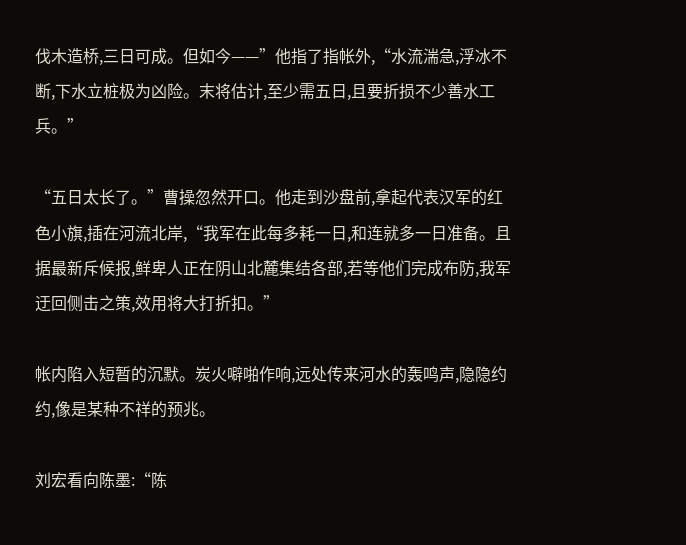伐木造桥,三日可成。但如今——”他指了指帐外,“水流湍急,浮冰不断,下水立桩极为凶险。末将估计,至少需五日,且要折损不少善水工兵。”

“五日太长了。”曹操忽然开口。他走到沙盘前,拿起代表汉军的红色小旗,插在河流北岸,“我军在此每多耗一日,和连就多一日准备。且据最新斥候报,鲜卑人正在阴山北麓集结各部,若等他们完成布防,我军迂回侧击之策,效用将大打折扣。”

帐内陷入短暂的沉默。炭火噼啪作响,远处传来河水的轰鸣声,隐隐约约,像是某种不祥的预兆。

刘宏看向陈墨:“陈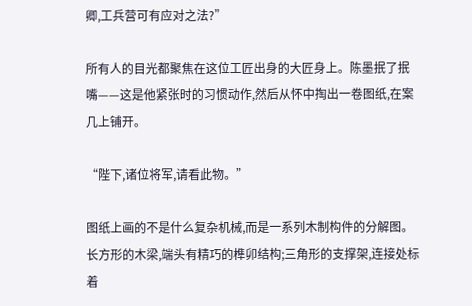卿,工兵营可有应对之法?”

所有人的目光都聚焦在这位工匠出身的大匠身上。陈墨抿了抿嘴——这是他紧张时的习惯动作,然后从怀中掏出一卷图纸,在案几上铺开。

“陛下,诸位将军,请看此物。”

图纸上画的不是什么复杂机械,而是一系列木制构件的分解图。长方形的木梁,端头有精巧的榫卯结构;三角形的支撑架,连接处标着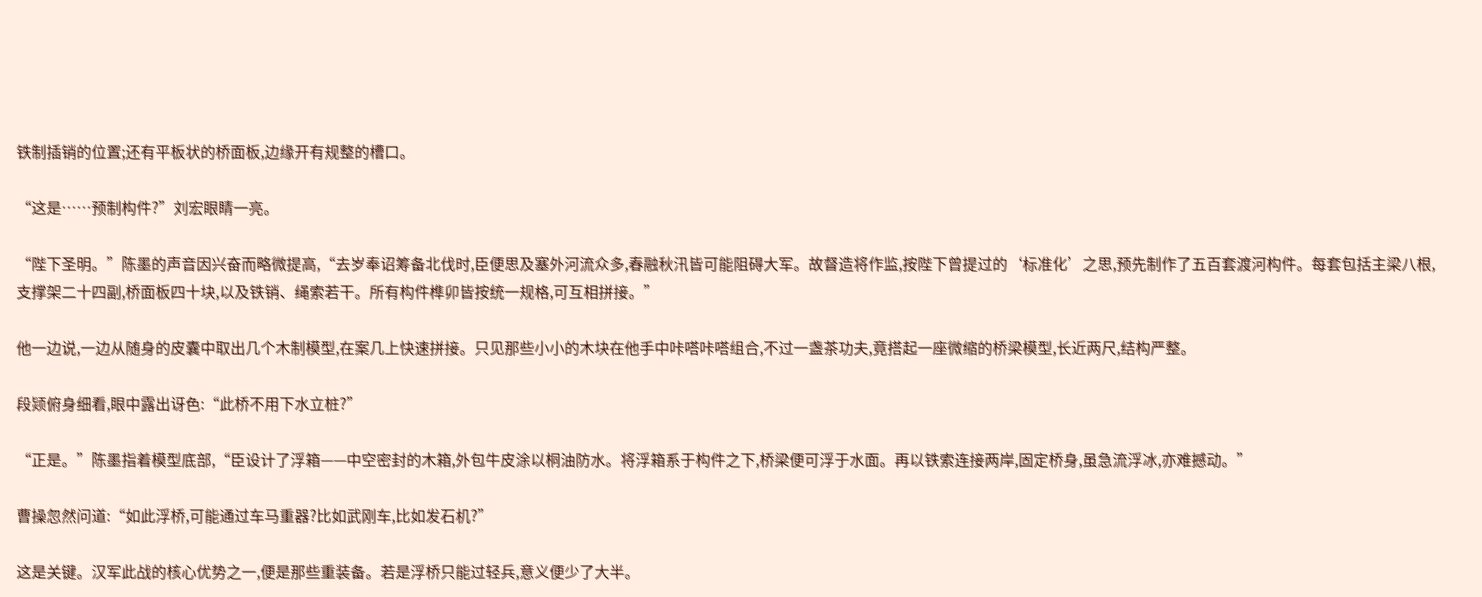铁制插销的位置;还有平板状的桥面板,边缘开有规整的槽口。

“这是……预制构件?”刘宏眼睛一亮。

“陛下圣明。”陈墨的声音因兴奋而略微提高,“去岁奉诏筹备北伐时,臣便思及塞外河流众多,春融秋汛皆可能阻碍大军。故督造将作监,按陛下曾提过的‘标准化’之思,预先制作了五百套渡河构件。每套包括主梁八根,支撑架二十四副,桥面板四十块,以及铁销、绳索若干。所有构件榫卯皆按统一规格,可互相拼接。”

他一边说,一边从随身的皮囊中取出几个木制模型,在案几上快速拼接。只见那些小小的木块在他手中咔嗒咔嗒组合,不过一盏茶功夫,竟搭起一座微缩的桥梁模型,长近两尺,结构严整。

段颎俯身细看,眼中露出讶色:“此桥不用下水立桩?”

“正是。”陈墨指着模型底部,“臣设计了浮箱——中空密封的木箱,外包牛皮涂以桐油防水。将浮箱系于构件之下,桥梁便可浮于水面。再以铁索连接两岸,固定桥身,虽急流浮冰,亦难撼动。”

曹操忽然问道:“如此浮桥,可能通过车马重器?比如武刚车,比如发石机?”

这是关键。汉军此战的核心优势之一,便是那些重装备。若是浮桥只能过轻兵,意义便少了大半。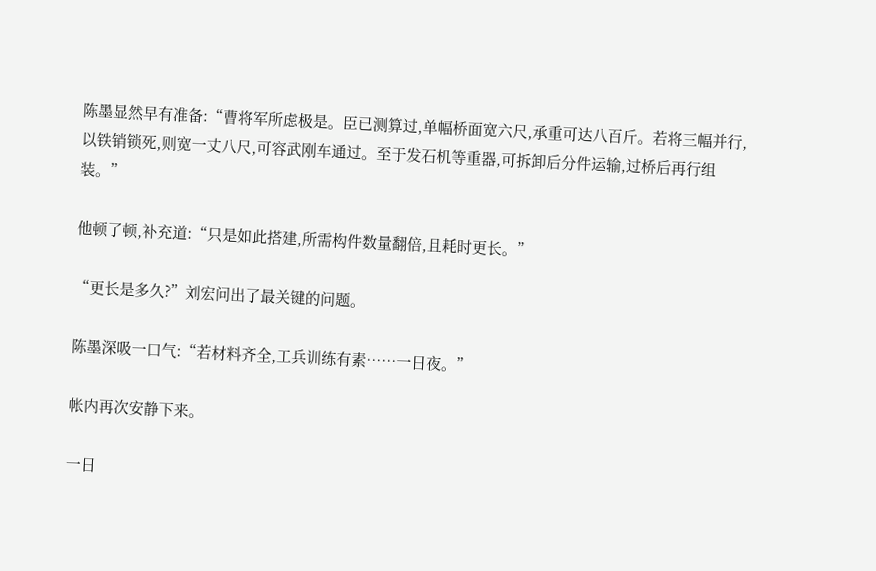陈墨显然早有准备:“曹将军所虑极是。臣已测算过,单幅桥面宽六尺,承重可达八百斤。若将三幅并行,以铁销锁死,则宽一丈八尺,可容武刚车通过。至于发石机等重器,可拆卸后分件运输,过桥后再行组装。”

他顿了顿,补充道:“只是如此搭建,所需构件数量翻倍,且耗时更长。”

“更长是多久?”刘宏问出了最关键的问题。

陈墨深吸一口气:“若材料齐全,工兵训练有素……一日夜。”

帐内再次安静下来。

一日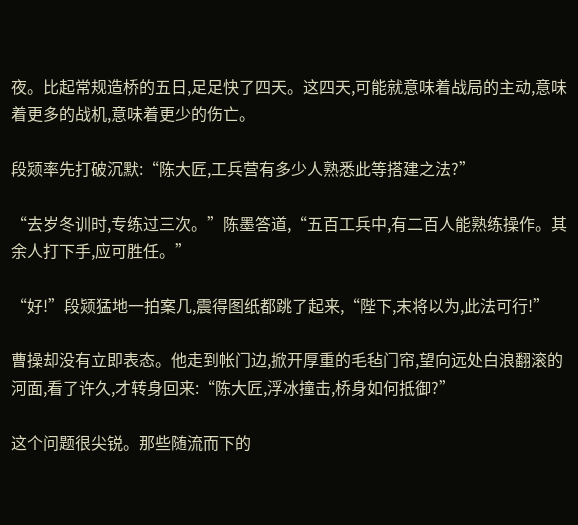夜。比起常规造桥的五日,足足快了四天。这四天,可能就意味着战局的主动,意味着更多的战机,意味着更少的伤亡。

段颎率先打破沉默:“陈大匠,工兵营有多少人熟悉此等搭建之法?”

“去岁冬训时,专练过三次。”陈墨答道,“五百工兵中,有二百人能熟练操作。其余人打下手,应可胜任。”

“好!”段颎猛地一拍案几,震得图纸都跳了起来,“陛下,末将以为,此法可行!”

曹操却没有立即表态。他走到帐门边,掀开厚重的毛毡门帘,望向远处白浪翻滚的河面,看了许久,才转身回来:“陈大匠,浮冰撞击,桥身如何抵御?”

这个问题很尖锐。那些随流而下的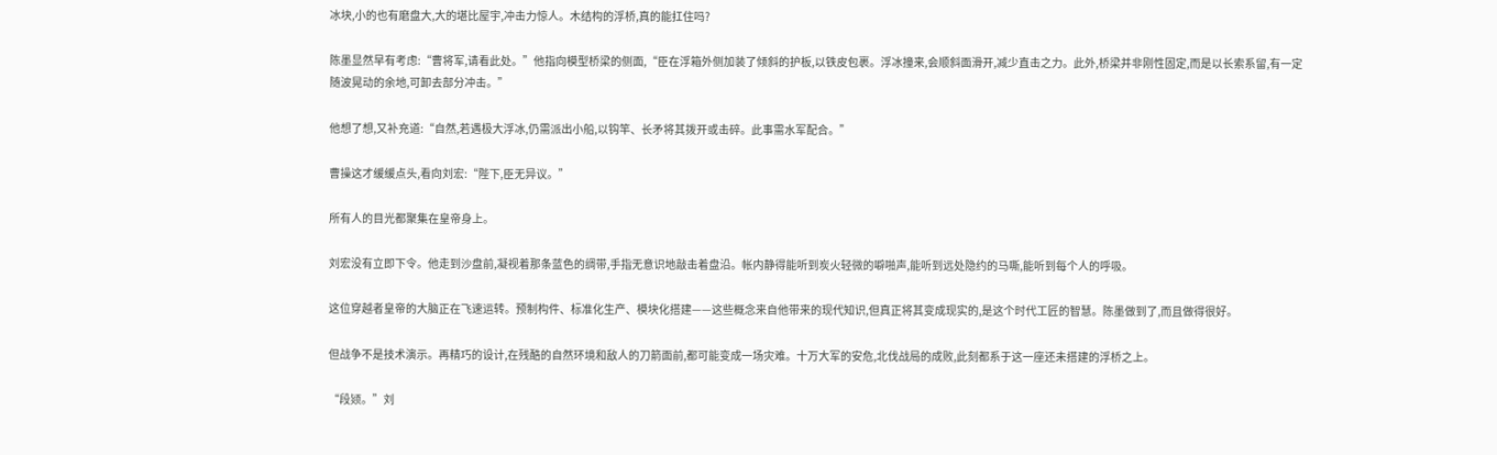冰块,小的也有磨盘大,大的堪比屋宇,冲击力惊人。木结构的浮桥,真的能扛住吗?

陈墨显然早有考虑:“曹将军,请看此处。”他指向模型桥梁的侧面,“臣在浮箱外侧加装了倾斜的护板,以铁皮包裹。浮冰撞来,会顺斜面滑开,减少直击之力。此外,桥梁并非刚性固定,而是以长索系留,有一定随波晃动的余地,可卸去部分冲击。”

他想了想,又补充道:“自然,若遇极大浮冰,仍需派出小船,以钩竿、长矛将其拨开或击碎。此事需水军配合。”

曹操这才缓缓点头,看向刘宏:“陛下,臣无异议。”

所有人的目光都聚集在皇帝身上。

刘宏没有立即下令。他走到沙盘前,凝视着那条蓝色的绸带,手指无意识地敲击着盘沿。帐内静得能听到炭火轻微的噼啪声,能听到远处隐约的马嘶,能听到每个人的呼吸。

这位穿越者皇帝的大脑正在飞速运转。预制构件、标准化生产、模块化搭建——这些概念来自他带来的现代知识,但真正将其变成现实的,是这个时代工匠的智慧。陈墨做到了,而且做得很好。

但战争不是技术演示。再精巧的设计,在残酷的自然环境和敌人的刀箭面前,都可能变成一场灾难。十万大军的安危,北伐战局的成败,此刻都系于这一座还未搭建的浮桥之上。

“段颎。”刘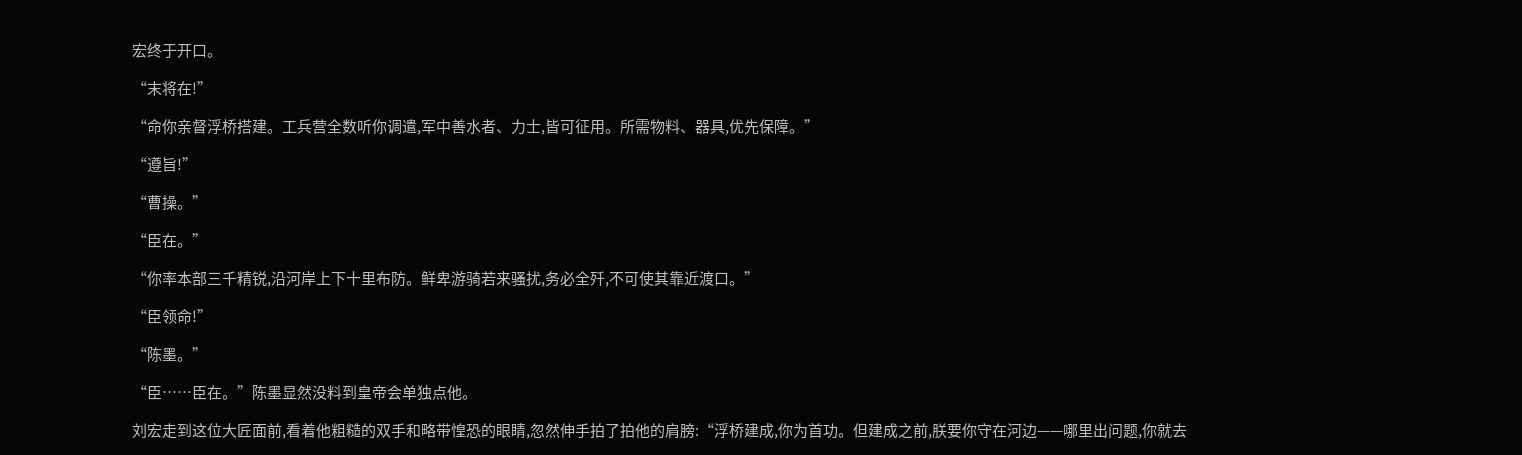宏终于开口。

“末将在!”

“命你亲督浮桥搭建。工兵营全数听你调遣,军中善水者、力士,皆可征用。所需物料、器具,优先保障。”

“遵旨!”

“曹操。”

“臣在。”

“你率本部三千精锐,沿河岸上下十里布防。鲜卑游骑若来骚扰,务必全歼,不可使其靠近渡口。”

“臣领命!”

“陈墨。”

“臣……臣在。”陈墨显然没料到皇帝会单独点他。

刘宏走到这位大匠面前,看着他粗糙的双手和略带惶恐的眼睛,忽然伸手拍了拍他的肩膀:“浮桥建成,你为首功。但建成之前,朕要你守在河边——哪里出问题,你就去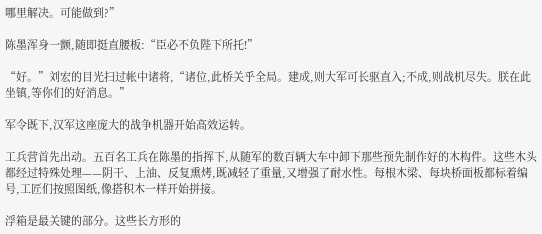哪里解决。可能做到?”

陈墨浑身一颤,随即挺直腰板:“臣必不负陛下所托!”

“好。”刘宏的目光扫过帐中诸将,“诸位,此桥关乎全局。建成,则大军可长驱直入;不成,则战机尽失。朕在此坐镇,等你们的好消息。”

军令既下,汉军这座庞大的战争机器开始高效运转。

工兵营首先出动。五百名工兵在陈墨的指挥下,从随军的数百辆大车中卸下那些预先制作好的木构件。这些木头都经过特殊处理——阴干、上油、反复熏烤,既减轻了重量,又增强了耐水性。每根木梁、每块桥面板都标着编号,工匠们按照图纸,像搭积木一样开始拼接。

浮箱是最关键的部分。这些长方形的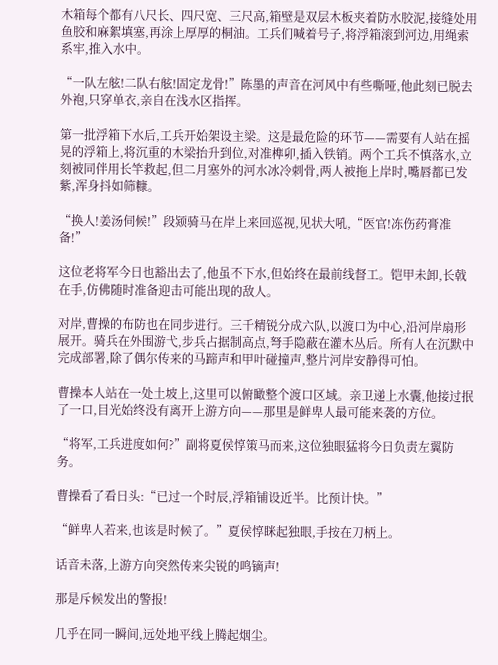木箱每个都有八尺长、四尺宽、三尺高,箱壁是双层木板夹着防水胶泥,接缝处用鱼胶和麻絮填塞,再涂上厚厚的桐油。工兵们喊着号子,将浮箱滚到河边,用绳索系牢,推入水中。

“一队左舷!二队右舷!固定龙骨!”陈墨的声音在河风中有些嘶哑,他此刻已脱去外袍,只穿单衣,亲自在浅水区指挥。

第一批浮箱下水后,工兵开始架设主梁。这是最危险的环节——需要有人站在摇晃的浮箱上,将沉重的木梁抬升到位,对准榫卯,插入铁销。两个工兵不慎落水,立刻被同伴用长竿救起,但二月塞外的河水冰冷刺骨,两人被拖上岸时,嘴唇都已发紫,浑身抖如筛糠。

“换人!姜汤伺候!”段颎骑马在岸上来回巡视,见状大吼,“医官!冻伤药膏准备!”

这位老将军今日也豁出去了,他虽不下水,但始终在最前线督工。铠甲未卸,长戟在手,仿佛随时准备迎击可能出现的敌人。

对岸,曹操的布防也在同步进行。三千精锐分成六队,以渡口为中心,沿河岸扇形展开。骑兵在外围游弋,步兵占据制高点,弩手隐蔽在灌木丛后。所有人在沉默中完成部署,除了偶尔传来的马蹄声和甲叶碰撞声,整片河岸安静得可怕。

曹操本人站在一处土坡上,这里可以俯瞰整个渡口区域。亲卫递上水囊,他接过抿了一口,目光始终没有离开上游方向——那里是鲜卑人最可能来袭的方位。

“将军,工兵进度如何?”副将夏侯惇策马而来,这位独眼猛将今日负责左翼防务。

曹操看了看日头:“已过一个时辰,浮箱铺设近半。比预计快。”

“鲜卑人若来,也该是时候了。”夏侯惇眯起独眼,手按在刀柄上。

话音未落,上游方向突然传来尖锐的鸣镝声!

那是斥候发出的警报!

几乎在同一瞬间,远处地平线上腾起烟尘。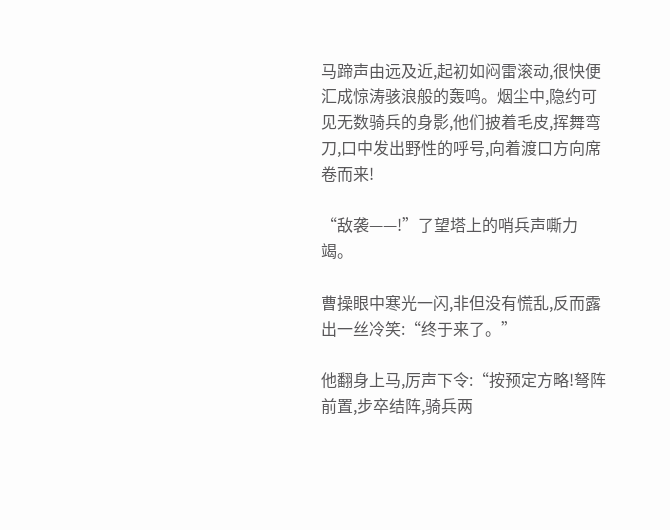马蹄声由远及近,起初如闷雷滚动,很快便汇成惊涛骇浪般的轰鸣。烟尘中,隐约可见无数骑兵的身影,他们披着毛皮,挥舞弯刀,口中发出野性的呼号,向着渡口方向席卷而来!

“敌袭——!”了望塔上的哨兵声嘶力竭。

曹操眼中寒光一闪,非但没有慌乱,反而露出一丝冷笑:“终于来了。”

他翻身上马,厉声下令:“按预定方略!弩阵前置,步卒结阵,骑兵两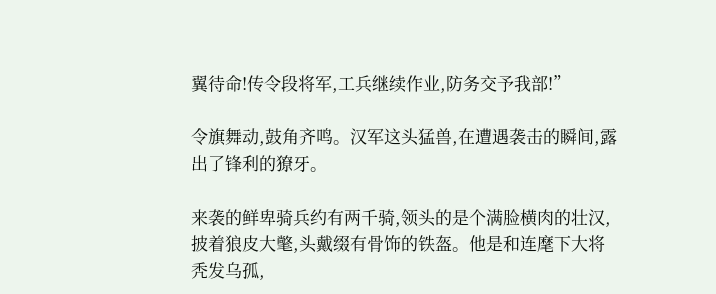翼待命!传令段将军,工兵继续作业,防务交予我部!”

令旗舞动,鼓角齐鸣。汉军这头猛兽,在遭遇袭击的瞬间,露出了锋利的獠牙。

来袭的鲜卑骑兵约有两千骑,领头的是个满脸横肉的壮汉,披着狼皮大氅,头戴缀有骨饰的铁盔。他是和连麾下大将秃发乌孤,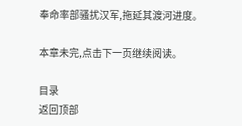奉命率部骚扰汉军,拖延其渡河进度。

本章未完,点击下一页继续阅读。

目录
返回顶部